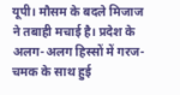यूपी। मौसम के बदले मिजाज ने तबाही मचाई है। प्रदेश के अलग-अलग हिस्सों में गरज-चमक के साथ हुई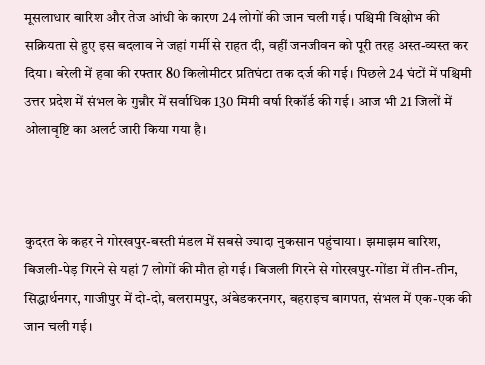मूसलाधार बारिश और तेज आंधी के कारण 24 लोगों की जान चली गई। पश्चिमी विक्षोभ की सक्रियता से हुए इस बदलाव ने जहां गर्मी से राहत दी, वहीं जनजीवन को पूरी तरह अस्त-व्यस्त कर दिया। बरेली में हवा की रफ्तार 80 किलोमीटर प्रतिघंटा तक दर्ज की गई। पिछले 24 घंटों में पश्चिमी उत्तर प्रदेश में संभल के गुन्नौर में सर्वाधिक 130 मिमी वर्षा रिकॉर्ड की गई। आज भी 21 जिलों में ओलावृष्टि का अलर्ट जारी किया गया है।



कुदरत के कहर ने गोरखपुर-बस्ती मंडल में सबसे ज्यादा नुकसान पहुंचाया। झमाझम बारिश, बिजली-पेड़ गिरने से यहां 7 लोगों की मौत हो गई। बिजली गिरने से गोरखपुर-गोंडा में तीन-तीन, सिद्धार्थनगर, गाजीपुर में दो-दो, बलरामपुर, अंबेडकरनगर, बहराइच बागपत, संभल में एक-एक की जान चली गई।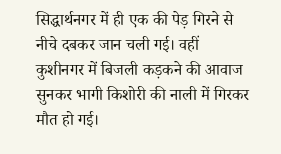सिद्धार्थनगर में ही एक की पेड़ गिरने से नीचे दबकर जान चली गई। वहीं कुशीनगर में बिजली कड़कने की आवाज सुनकर भागी किशोरी की नाली में गिरकर मौत हो गई।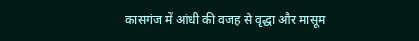कासगंज में आंधी की वजह से वृद्धा और मासूम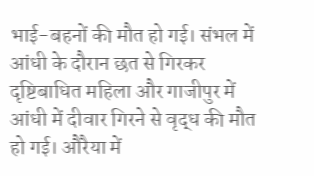भाई-बहनों की मौत हो गई। संभल में आंधी के दौरान छत से गिरकर दृष्टिबाधित महिला और गाजीपुर में आंधी में दीवार गिरने से वृद्ध की मौत हो गई। औरैया में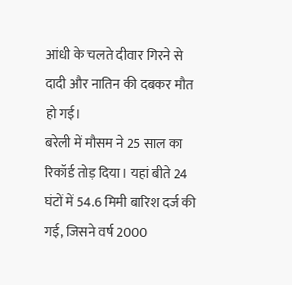आंधी के चलते दीवार गिरने से दादी और नातिन की दबकर मौत हो गई।
बरेली में मौसम ने 25 साल का रिकॉर्ड तोड़ दिया। यहां बीते 24 घंटों में 54.6 मिमी बारिश दर्ज की गई, जिसने वर्ष 2000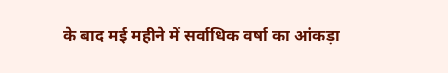के बाद मई महीने में सर्वाधिक वर्षा का आंकड़ा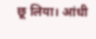छू लिया। आंधी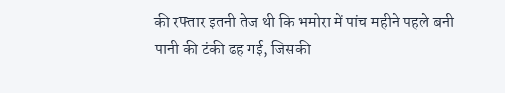की रफ्तार इतनी तेज थी कि भमोरा में पांच महीने पहले बनी पानी की टंकी ढह गई, जिसकी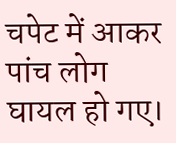चपेट में आकर पांच लोग घायल हो गए।